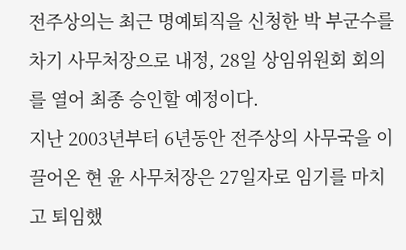전주상의는 최근 명예퇴직을 신청한 박 부군수를 차기 사무처장으로 내정, 28일 상임위원회 회의를 열어 최종 승인할 예정이다.
지난 2003년부터 6년동안 전주상의 사무국을 이끌어온 현 윤 사무처장은 27일자로 임기를 마치고 퇴임했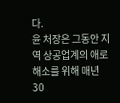다.
윤 처장은 그동안 지역 상공업계의 애로 해소를 위해 매년 30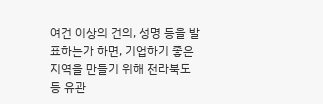여건 이상의 건의, 성명 등을 발표하는가 하면, 기업하기 좋은 지역을 만들기 위해 전라북도 등 유관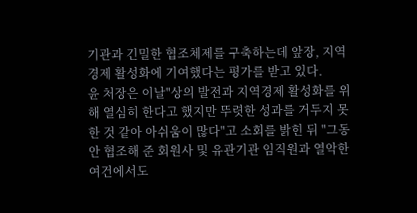기관과 긴밀한 협조체제를 구축하는데 앞장, 지역경제 활성화에 기여했다는 평가를 받고 있다.
윤 처장은 이날"상의 발전과 지역경제 활성화를 위해 열심히 한다고 했지만 뚜렷한 성과를 거두지 못한 것 같아 아쉬움이 많다"고 소회를 밝힌 뒤 "그동안 협조해 준 회원사 및 유관기관 임직원과 열악한 여건에서도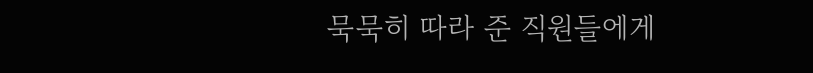묵묵히 따라 준 직원들에게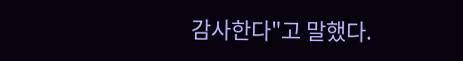감사한다"고 말했다.